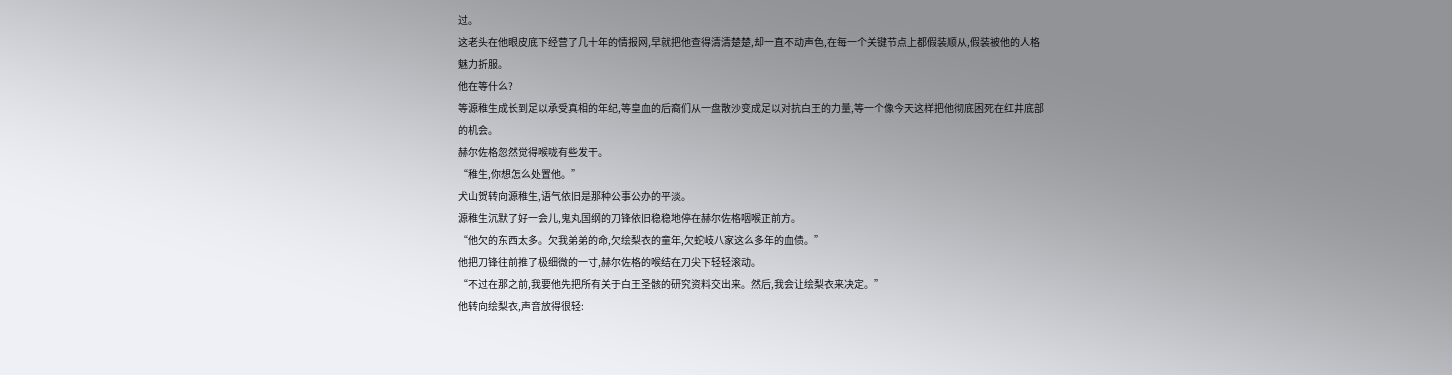过。
这老头在他眼皮底下经营了几十年的情报网,早就把他查得清清楚楚,却一直不动声色,在每一个关键节点上都假装顺从,假装被他的人格魅力折服。
他在等什么?
等源稚生成长到足以承受真相的年纪,等皇血的后裔们从一盘散沙变成足以对抗白王的力量,等一个像今天这样把他彻底困死在红井底部的机会。
赫尔佐格忽然觉得喉咙有些发干。
“稚生,你想怎么处置他。”
犬山贺转向源稚生,语气依旧是那种公事公办的平淡。
源稚生沉默了好一会儿,鬼丸国纲的刀锋依旧稳稳地停在赫尔佐格咽喉正前方。
“他欠的东西太多。欠我弟弟的命,欠绘梨衣的童年,欠蛇岐八家这么多年的血债。”
他把刀锋往前推了极细微的一寸,赫尔佐格的喉结在刀尖下轻轻滚动。
“不过在那之前,我要他先把所有关于白王圣骸的研究资料交出来。然后,我会让绘梨衣来决定。”
他转向绘梨衣,声音放得很轻: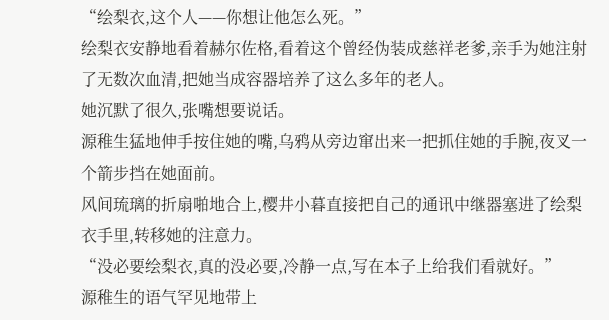“绘梨衣,这个人——你想让他怎么死。”
绘梨衣安静地看着赫尔佐格,看着这个曾经伪装成慈祥老爹,亲手为她注射了无数次血清,把她当成容器培养了这么多年的老人。
她沉默了很久,张嘴想要说话。
源稚生猛地伸手按住她的嘴,乌鸦从旁边窜出来一把抓住她的手腕,夜叉一个箭步挡在她面前。
风间琉璃的折扇啪地合上,樱井小暮直接把自己的通讯中继器塞进了绘梨衣手里,转移她的注意力。
“没必要绘梨衣,真的没必要,冷静一点,写在本子上给我们看就好。”
源稚生的语气罕见地带上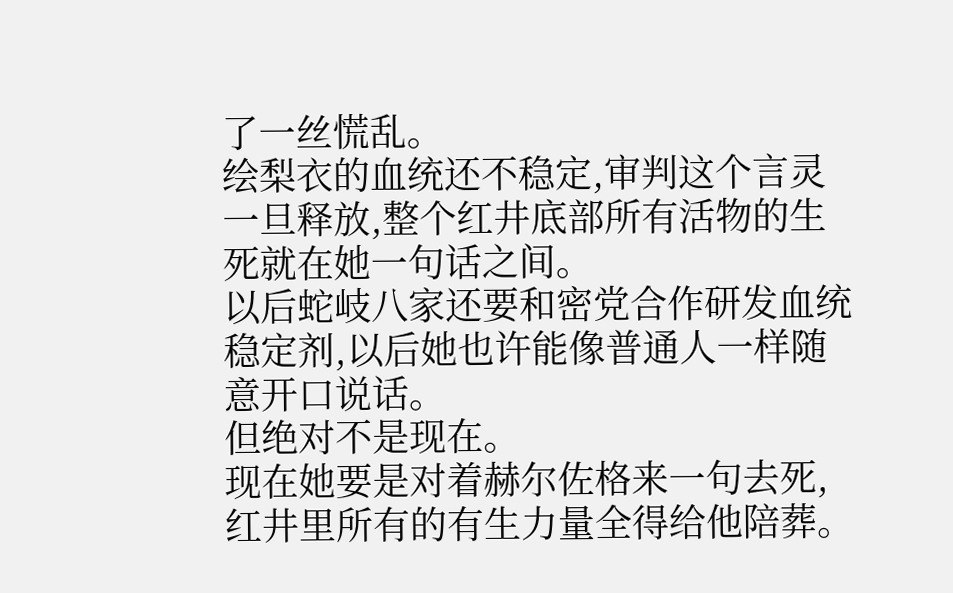了一丝慌乱。
绘梨衣的血统还不稳定,审判这个言灵一旦释放,整个红井底部所有活物的生死就在她一句话之间。
以后蛇岐八家还要和密党合作研发血统稳定剂,以后她也许能像普通人一样随意开口说话。
但绝对不是现在。
现在她要是对着赫尔佐格来一句去死,红井里所有的有生力量全得给他陪葬。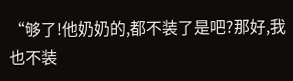“够了!他奶奶的,都不装了是吧?那好,我也不装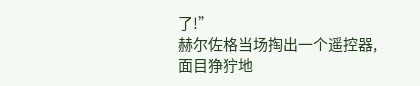了!”
赫尔佐格当场掏出一个遥控器,面目狰狞地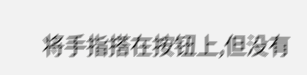将手指搭在按钮上,但没有